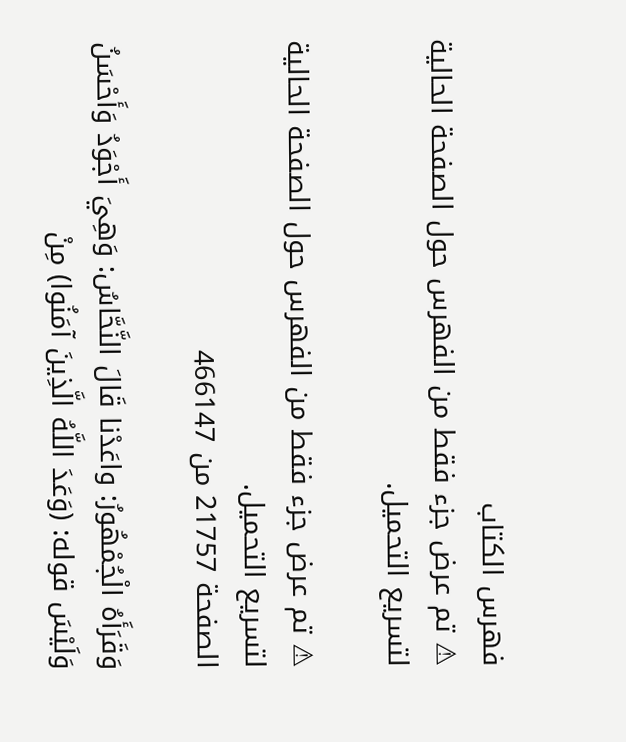فهرس الكتاب
⚠ تم عرض جزء فقط من الفهرس حول الصفحة الحالية لتسريع التحميل.

⚠ تم عرض جزء فقط من الفهرس حول الصفحة الحالية لتسريع التحميل.
الصفحة 21757 من 466147

وَقَرَأَهُ الْجُمْهُورُ: واعَدْنا قَالَ النَّحَّاسُ: وَهِيَ أَجْوَدُ وَأَحْسَنُ وَلَيْسَ قوله: (وَعَدَ اللَّهُ الَّذِينَ آمَنُوا) مِنْ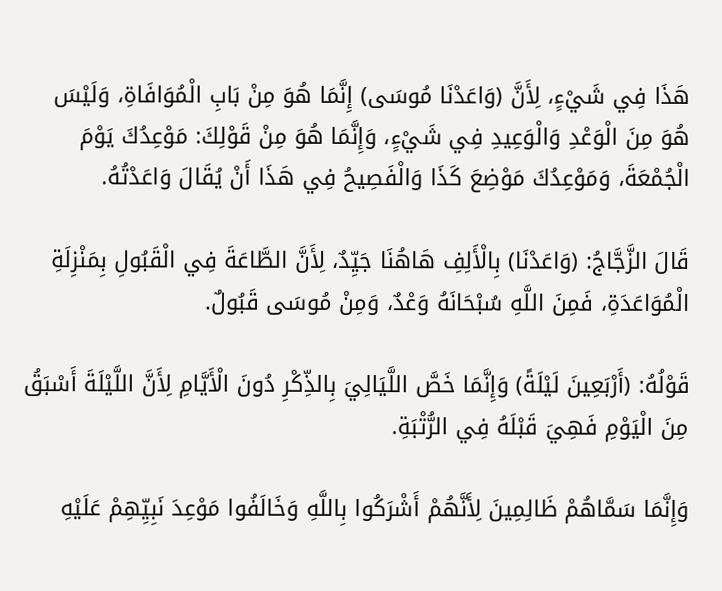هَذَا فِي شَيْءٍ، لِأَنَّ (وَاعَدْنَا مُوسَى) إِنَّمَا هُوَ مِنْ بَابِ الْمُوَافَاةِ، وَلَيْسَ هُوَ مِنَ الْوَعْدِ وَالْوَعِيدِ فِي شَيْءٍ، وَإِنَّمَا هُوَ مِنْ قَوْلِكَ: مَوْعِدُكَ يَوْمَ الْجُمْعَةَ، وَمَوْعِدُكَ مَوْضِعَ كَذَا وَالْفَصِيحُ فِي هَذَا أَنْ يُقَالَ وَاعَدْتُهُ.

قَالَ الزَّجَّاجُ: (وَاعَدْنَا) بِالْأَلِفِ هَاهُنَا جَيِّدٌ، لِأَنَّ الطَّاعَةَ فِي الْقَبُولِ بِمَنْزِلَةِ الْمُوَاعَدَةِ، فَمِنَ اللَّهِ سُبْحَانَهُ وَعْدٌ، وَمِنْ مُوسَى قَبُولٌ.

قَوْلُهُ: (أَرْبَعِينَ لَيْلَةً) وَإِنَّمَا خَصَّ اللَّيَالِيَ بِالذِّكْرِ دُونَ الْأَيَّامِ لِأَنَّ اللَّيْلَةَ أَسْبَقُ مِنَ الْيَوْمِ فَهِيَ قَبْلَهُ فِي الرُّتْبَةِ.

وَإِنَّمَا سَمَّاهُمْ ظَالِمِينَ لِأَنَّهُمْ أَشْرَكُوا بِاللَّهِ وَخَالَفُوا مَوْعِدَ نَبِيِّهِمْ عَلَيْهِ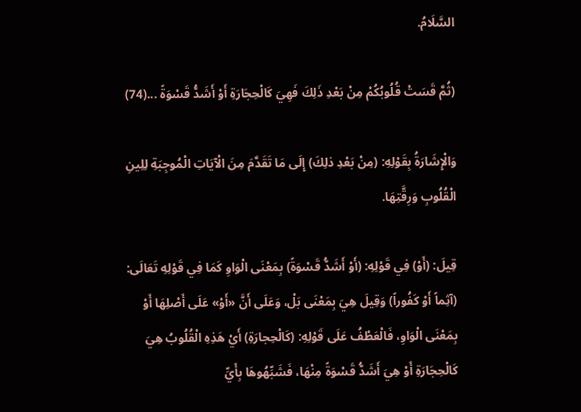السَّلَامُ.

(ثُمَّ قَسَتْ قُلُوبُكُمْ مِنْ بَعْدِ ذَلِكَ فَهِيَ كَالْحِجَارَةِ أَوْ أَشَدُّ قَسْوَةً ...(74)

وَالْإِشَارَةُ بِقَوْلِهِ: (مِنْ بَعْدِ ذلِكَ) إِلَى مَا تَقَدَّمَ مِنَ الْآيَاتِ الْمُوجِبَةِ لِلِينِ الْقُلُوبِ وَرِقَّتِهَا.

قِيلَ: (أَوْ) فِي قَوْلِهِ: (أَوْ أَشَدُّ قَسْوَةً) بِمَعْنَى الْوَاوِ كَمَا فِي قَوْلِهِ تَعَالَى: (آثِماً أَوْ كَفُوراً) وَقِيلَ هِيَ بِمَعْنَى بَلْ، وَعَلَى أَنَّ «أَوْ» عَلَى أَصْلِهَا أَوْ بِمَعْنَى الْوَاوِ، فَالْعَطْفُ عَلَى قَوْلِهِ: (كَالْحِجارَةِ) أَيْ هَذِهِ الْقُلُوبُ هِيَ كَالْحِجَارَةِ أَوْ هِيَ أَشَدُّ قَسْوَةً مِنْهَا، فَشَبِّهُوهَا بِأَيِّ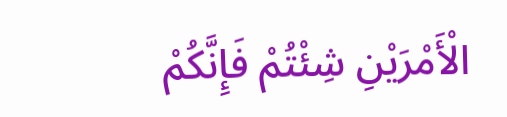الْأَمْرَيْنِ شِئْتُمْ فَإِنَّكُمْ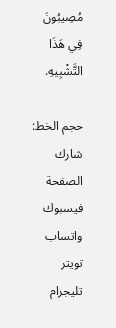مُصِيبُونَ فِي هَذَا التَّشْبِيهِ.

حجم الخط:
شارك الصفحة
فيسبوك واتساب تويتر تليجرام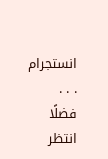انستجرام
. . .
فضلًا انتظر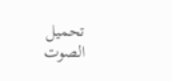تحميل الصوت